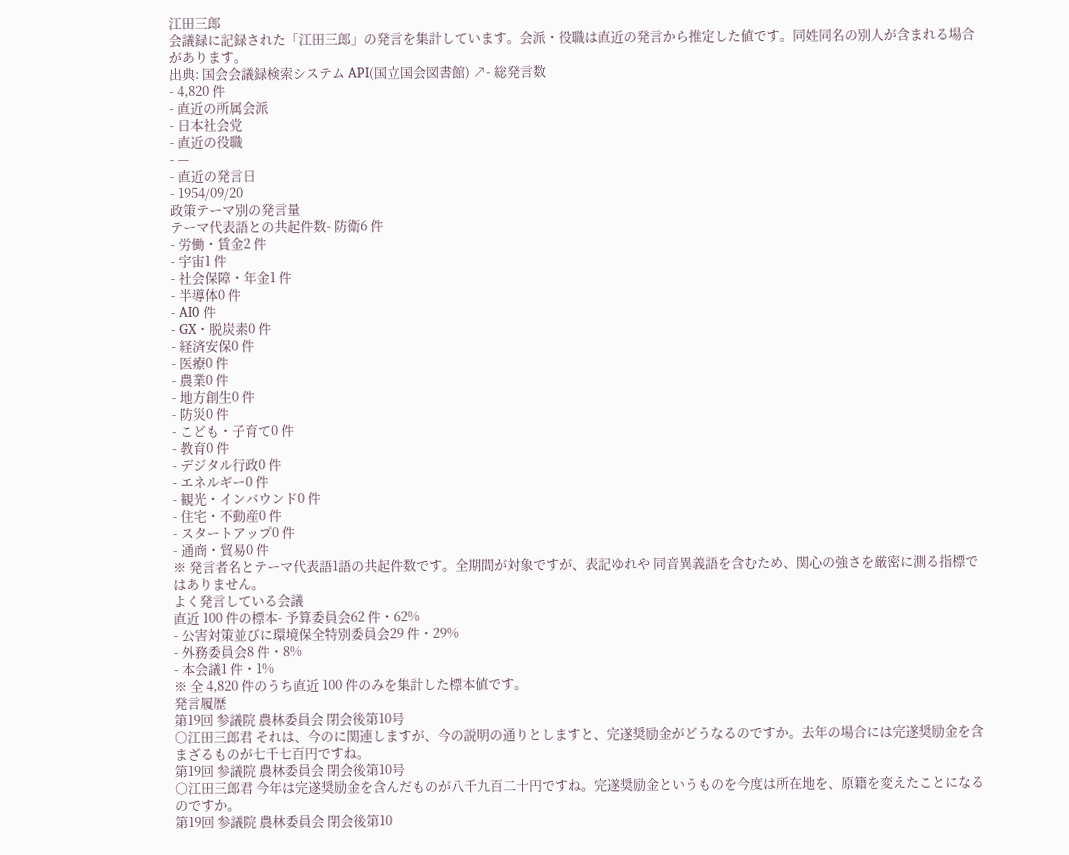江田三郎
会議録に記録された「江田三郎」の発言を集計しています。会派・役職は直近の発言から推定した値です。同姓同名の別人が含まれる場合があります。
出典: 国会会議録検索システム API(国立国会図書館) ↗- 総発言数
- 4,820 件
- 直近の所属会派
- 日本社会党
- 直近の役職
- —
- 直近の発言日
- 1954/09/20
政策テーマ別の発言量
テーマ代表語との共起件数- 防衛6 件
- 労働・賃金2 件
- 宇宙1 件
- 社会保障・年金1 件
- 半導体0 件
- AI0 件
- GX・脱炭素0 件
- 経済安保0 件
- 医療0 件
- 農業0 件
- 地方創生0 件
- 防災0 件
- こども・子育て0 件
- 教育0 件
- デジタル行政0 件
- エネルギー0 件
- 観光・インバウンド0 件
- 住宅・不動産0 件
- スタートアップ0 件
- 通商・貿易0 件
※ 発言者名とテーマ代表語1語の共起件数です。全期間が対象ですが、表記ゆれや 同音異義語を含むため、関心の強さを厳密に測る指標ではありません。
よく発言している会議
直近 100 件の標本- 予算委員会62 件・62%
- 公害対策並びに環境保全特別委員会29 件・29%
- 外務委員会8 件・8%
- 本会議1 件・1%
※ 全 4,820 件のうち直近 100 件のみを集計した標本値です。
発言履歴
第19回 参議院 農林委員会 閉会後第10号
○江田三郎君 それは、今のに関連しますが、今の説明の通りとしますと、完遂奨励金がどうなるのですか。去年の場合には完遂奨励金を含まざるものが七千七百円ですね。
第19回 参議院 農林委員会 閉会後第10号
○江田三郎君 今年は完遂奨励金を含んだものが八千九百二十円ですね。完遂奨励金というものを今度は所在地を、原籍を変えたことになるのですか。
第19回 参議院 農林委員会 閉会後第10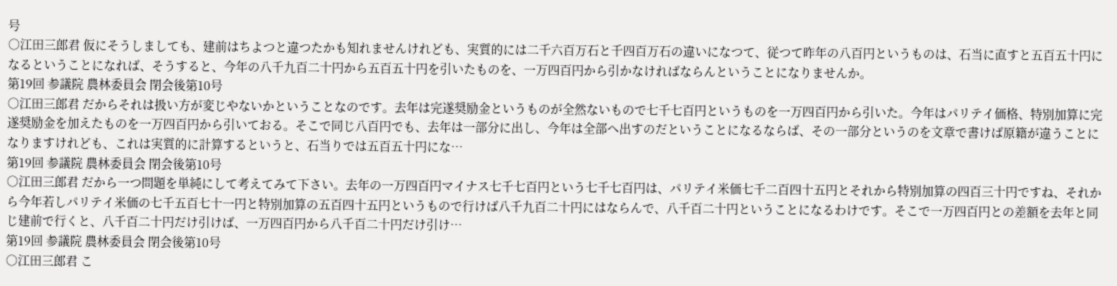号
○江田三郎君 仮にそうしましても、建前はちよつと違つたかも知れませんけれども、実質的には二千六百万石と千四百万石の違いになつて、従つて昨年の八百円というものは、石当に直すと五百五十円になるということになれば、そうすると、今年の八千九百二十円から五百五十円を引いたものを、一万四百円から引かなければならんということになりませんか。
第19回 参議院 農林委員会 閉会後第10号
○江田三郎君 だからそれは扱い方が変じやないかということなのです。去年は完遂奨励金というものが全然ないもので七千七百円というものを一万四百円から引いた。今年はパリテイ価格、特別加算に完遂奨励金を加えたものを一万四百円から引いておる。そこで同じ八百円でも、去年は一部分に出し、今年は全部へ出すのだということになるならば、その一部分というのを文章で書けば原籍が違うことになりますけれども、これは実質的に計算するというと、石当りでは五百五十円にな…
第19回 参議院 農林委員会 閉会後第10号
○江田三郎君 だから一つ問題を単純にして考えてみて下さい。去年の一万四百円マイナス七千七百円という七千七百円は、パリテイ米価七千二百四十五円とそれから特別加算の四百三十円ですね、それから今年若しパリテイ米価の七千五百七十一円と特別加算の五百四十五円というもので行けば八千九百二十円にはならんで、八千百二十円ということになるわけです。そこで一万四百円との差額を去年と同じ建前で行くと、八千百二十円だけ引けば、一万四百円から八千百二十円だけ引け…
第19回 参議院 農林委員会 閉会後第10号
○江田三郎君 こ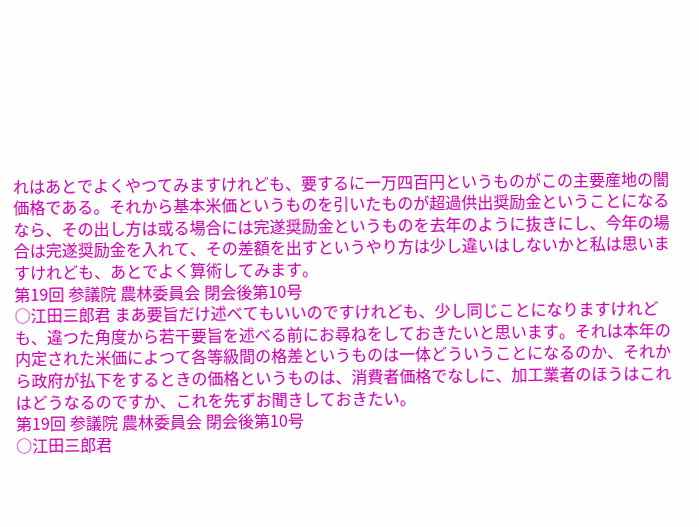れはあとでよくやつてみますけれども、要するに一万四百円というものがこの主要産地の闇価格である。それから基本米価というものを引いたものが超過供出奨励金ということになるなら、その出し方は或る場合には完遂奨励金というものを去年のように抜きにし、今年の場合は完遂奨励金を入れて、その差額を出すというやり方は少し違いはしないかと私は思いますけれども、あとでよく算術してみます。
第19回 参議院 農林委員会 閉会後第10号
○江田三郎君 まあ要旨だけ述べてもいいのですけれども、少し同じことになりますけれども、違つた角度から若干要旨を述べる前にお尋ねをしておきたいと思います。それは本年の内定された米価によつて各等級間の格差というものは一体どういうことになるのか、それから政府が払下をするときの価格というものは、消費者価格でなしに、加工業者のほうはこれはどうなるのですか、これを先ずお聞きしておきたい。
第19回 参議院 農林委員会 閉会後第10号
○江田三郎君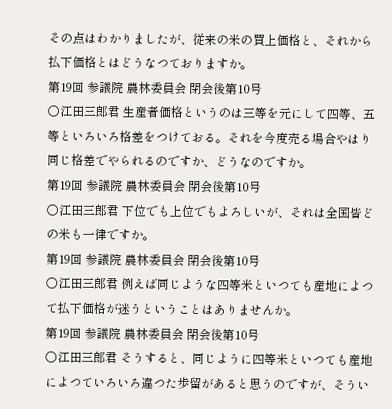その点はわかりましたが、従来の米の買上価格と、それから払下価格とはどうなつておりますか。
第19回 参議院 農林委員会 閉会後第10号
○江田三郎君 生産者価格というのは三等を元にして四等、五等といろいろ格差をつけておる。それを今度売る場合やはり同じ格差でやられるのですか、どうなのですか。
第19回 参議院 農林委員会 閉会後第10号
○江田三郎君 下位でも上位でもよろしいが、それは全国皆どの米も一律ですか。
第19回 参議院 農林委員会 閉会後第10号
○江田三郎君 例えば同じような四等米といつても産地によつて払下価格が迷うということはありませんか。
第19回 参議院 農林委員会 閉会後第10号
○江田三郎君 そうすると、同じように四等米といつても産地によつていろいろ違つた歩留があると思うのですが、そうい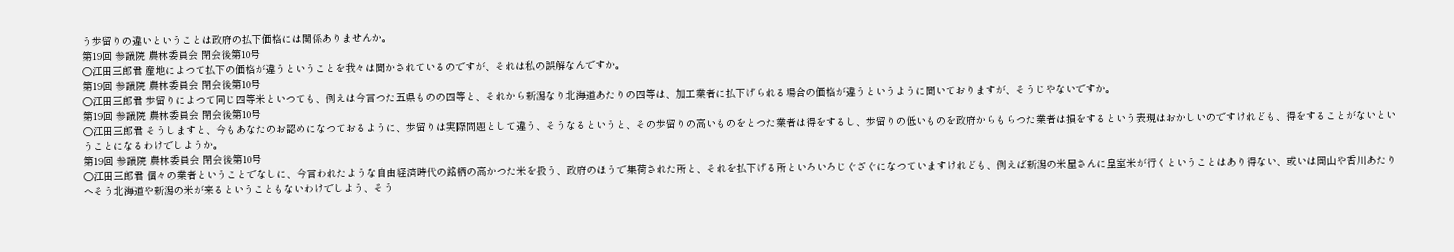う歩留りの違いということは政府の払下価格には関係ありませんか。
第19回 参議院 農林委員会 閉会後第10号
○江田三郎君 産地によつて払下の価格が違うということを我々は聞かされているのですが、それは私の誤解なんですか。
第19回 参議院 農林委員会 閉会後第10号
○江田三郎君 歩留りによつて同じ四等米といつても、例えは今言つた五県ものの四等と、それから新潟なり北海道あたりの四等は、加工業者に払下げられる場合の価格が違うというように聞いておりますが、そうじやないですか。
第19回 参議院 農林委員会 閉会後第10号
○江田三郎君 そうしますと、今もあなたのお認めになつておるように、歩留りは実際問題として違う、そうなるというと、その歩留りの高いものをとつた業者は得をするし、歩留りの低いものを政府からもらつた業者は損をするという表現はおかしいのですけれども、得をすることがないということになるわけでしようか。
第19回 参議院 農林委員会 閉会後第10号
○江田三郎君 個々の業者ということでなしに、今言われたような自由経済時代の銘柄の高かつた米を扱う、政府のほうで集荷された所と、それを払下げる所といろいろじぐざぐになつていますけれども、例えば新潟の米屋さんに皇室米が行くということはあり得ない、或いは岡山や香川あたりへそう北海道や新潟の米が来るということもないわけでしよう、そう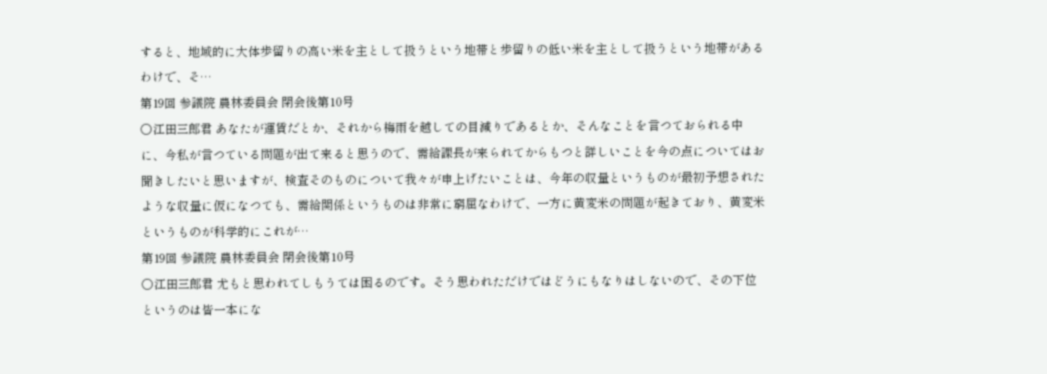すると、地域的に大体歩留りの高い米を主として扱うという地帯と歩留りの低い米を主として扱うという地帯があるわけで、そ…
第19回 参議院 農林委員会 閉会後第10号
○江田三郎君 あなたが運賃だとか、それから梅雨を越しての目減りであるとか、そんなことを言つておられる中に、今私が言つている問題が出て来ると思うので、需給課長が来られてからもつと詳しいことを今の点についてはお聞きしたいと思いますが、検査そのものについて我々が申上げたいことは、今年の収量というものが最初予想されたような収量に仮になつても、需給関係というものは非常に窮屈なわけで、一方に黄変米の問題が起きており、黄変米というものが科学的にこれが…
第19回 参議院 農林委員会 閉会後第10号
○江田三郎君 尤もと思われてしもうては困るのです。そう思われただけではどうにもなりはしないので、その下位というのは皆一本にな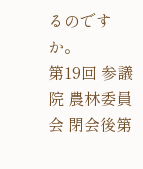るのですか。
第19回 参議院 農林委員会 閉会後第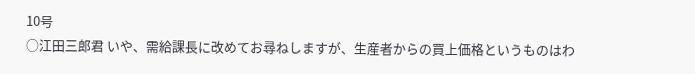10号
○江田三郎君 いや、需給課長に改めてお尋ねしますが、生産者からの買上価格というものはわ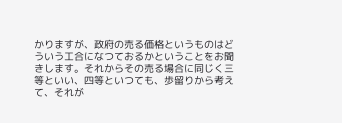かりますが、政府の売る価格というものはどういう工合になつておるかということをお聞きします。それからその売る場合に同じく三等といい、四等といつても、歩留りから考えて、それが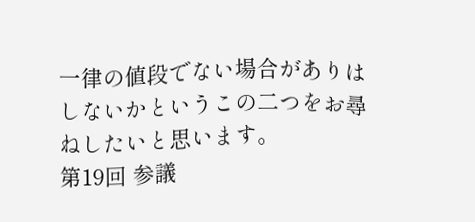一律の値段でない場合がありはしないかというこの二つをお尋ねしたいと思います。
第19回 参議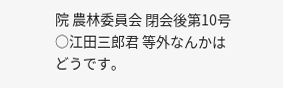院 農林委員会 閉会後第10号
○江田三郎君 等外なんかはどうです。